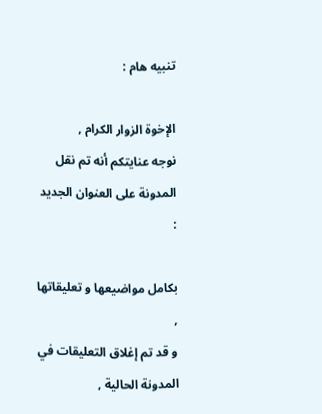تنبيه هام :

الإخوة الزوار الكرام ,
نوجه عنايتكم أنه تم نقل المدونة على العنوان الجديد :

بكامل مواضيعها و تعليقاتها ,
و قد تم إغلاق التعليقات في المدونة الحالية ,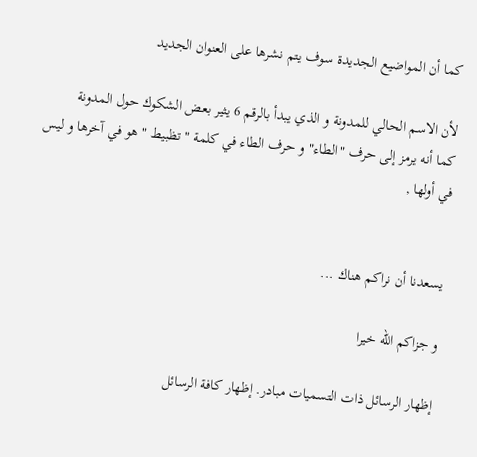كما أن المواضيع الجديدة سوف يتم نشرها على العنوان الجديد

لأن الاسم الحالي للمدونة و الذي يبدأ بالرقم 6 يثير بعض الشكوك حول المدونة
كما أنه يرمز إلى حرف "الطاء" و حرف الطاء في كلمة " تظبيط " هو في آخرها و ليس في أولها ,


يسعدنا أن نراكم هناك ...

و جزاكم الله خيرا

إظهار الرسائل ذات التسميات مبادر. إظهار كافة الرسائل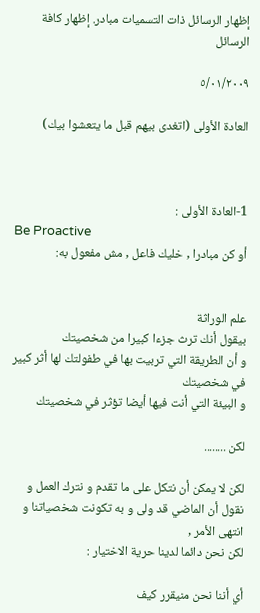إظهار الرسائل ذات التسميات مبادر. إظهار كافة الرسائل

٥/٠١/٢٠٠٩

العادة الأولى (اتغدى بيهم قبل ما يتعشوا بيك)



1-العادة الأولى :
Be Proactive
أو كن مبادرا , خليك فاعل , مش مفعول به:


علم الوراثة
بيقول أنك ترث جزءا كبيرا من شخصيتك
و أن الطريقة التي تربيت بها في طفولتك لها أثر كبير في شخصيتك
و البيئة التي أنت فيها أيضا تؤثر في شخصيتك

لكن ........

لكن لا يمكن أن نتكل على ما تقدم و نترك العمل و نقول أن الماضي قد ولى و به تكونت شخصياتنا و انتهى الأمر ,
لكن نحن دائما لدينا حرية الاختيار :

أي أننا نحن منيقرر كيف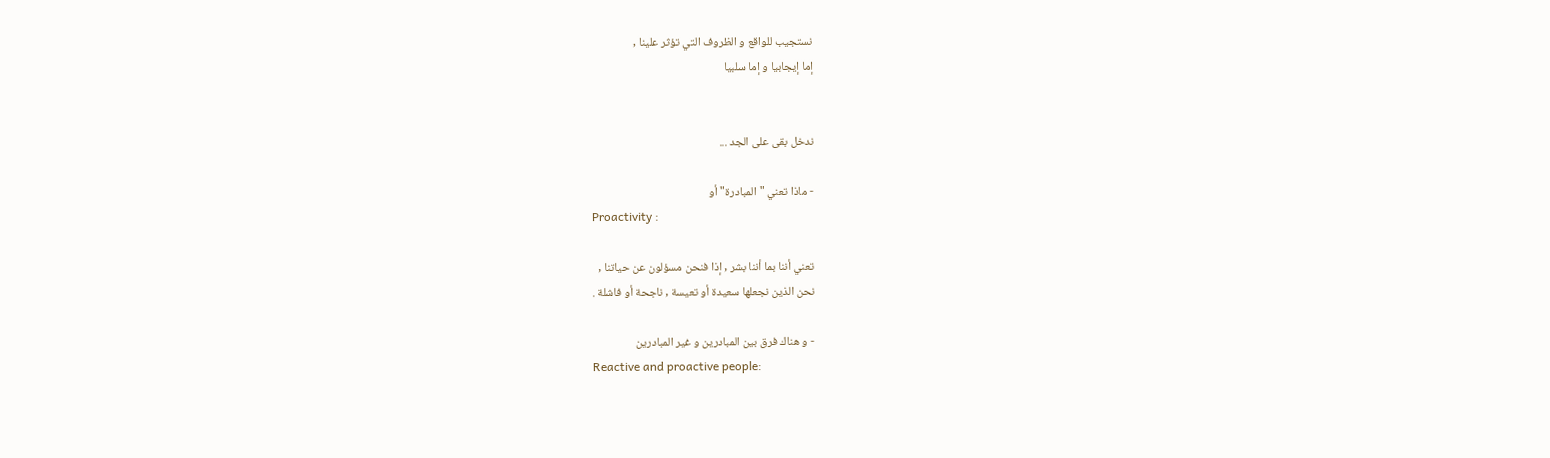نستجيب للواقع و الظروف التي تؤثر علينا ,
إما إيجابيا و إما سلبيا


ندخل بقى على الجد ...

- ماذا تعني "المبادرة" أو
Proactivity :

تعني أننا بما أننا بشر , إذا فنحن مسؤلون عن حياتنا ,
نحن الذين نجعلها سعيدة أو تعيسة , ناجحة أو فاشلة .

- و هناك فرق بين المبادرين و غير المبادرين
Reactive and proactive people: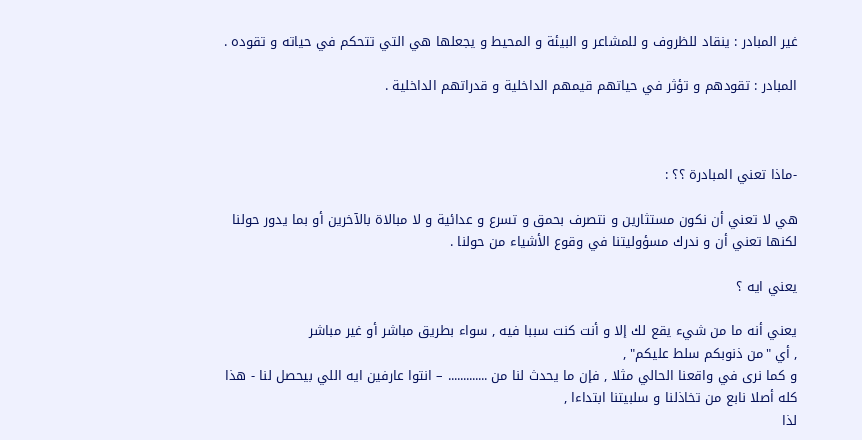غير المبادر : ينقاد للظروف و للمشاعر و البيئة و المحيط و يجعلها هي التي تتحكم في حياته و تقوده .

المبادر : تقودهم و تؤثر في حياتهم قيمهم الداخلية و قدراتهم الداخلية .



-ماذا تعني المبادرة ؟؟ :

هي لا تعني أن نكون مستثارين و نتصرف بحمق و تسرع و عدائية و لا مبالاة بالآخرين أو بما يدور حولنا
لكنها تعني أن و ندرك مسؤوليتنا في وقوع الأشياء من حولنا .

يعني ايه ؟

يعني أنه ما من شيء يقع لك إلا و أنت كنت سببا فيه , سواء بطريق مباشر أو غير مباشر
, أي "من ذنوبكم سلط عليكم" ,
و كما نرى في واقعنا الحالي مثلا , فإن ما يحدث لنا من ............. – انتوا عارفين ايه اللي بيحصل لنا - هذا كله أصلا نابع من تخاذلنا و سلبيتنا ابتداءا ,
لذا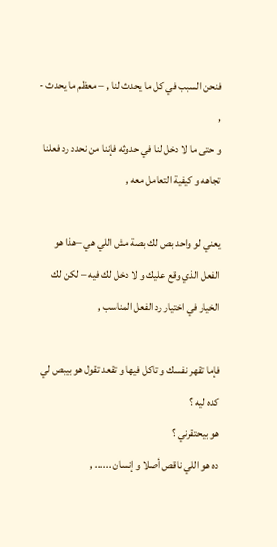فنحن السبب في كل ما يحدث لنا , – معظم ما يحدث - ,
و حتى ما لا دخل لنا في حدوثه فإننا من نحدد رد فعلنا تجاهه و كيفية التعامل معه ,

يعني لو واحد بص لك بصة مش اللي هي –هذا هو الفعل الذي وقع عليك و لا دخل لك فيه – لكن لك الخيار في اختيار رد الفعل المناسب ,

فإما تقهر نفسك و تاكل فيها و تقعد تقول هو بيبص لي كده ليه ؟
هو بيحتقرني ؟
ده هو اللي ناقص أصلا و إنسان ...... ,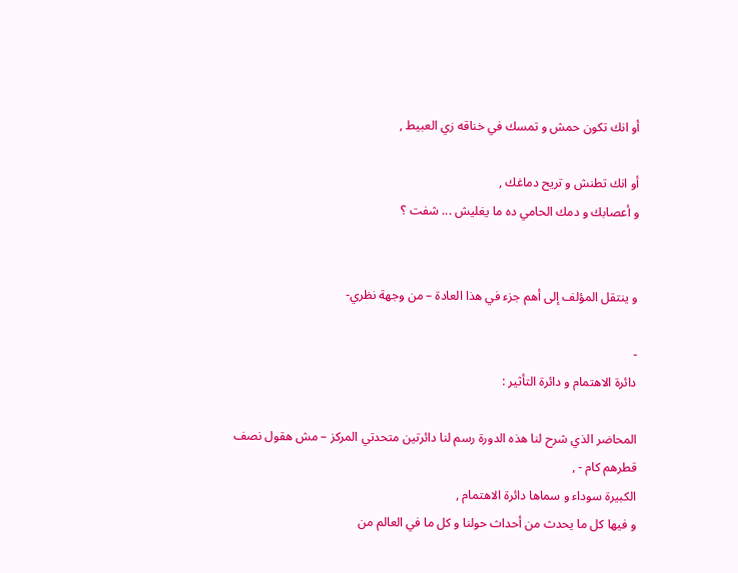أو انك تكون حمش و تمسك في خناقه زي العبيط ,

أو انك تطنش و تريح دماغك ,
و أعصابك و دمك الحامي ده ما يغليش ... شفت ؟


و ينتقل المؤلف إلى أهم جزء في هذا العادة – من وجهة نظري-

-
دائرة الاهتمام و دائرة التأثير :

المحاضر الذي شرح لنا هذه الدورة رسم لنا دائرتين متحدتي المركز – مش هقول نصف قطرهم كام - ,
الكبيرة سوداء و سماها دائرة الاهتمام ,
و فيها كل ما يحدث من أحداث حولنا و كل ما في العالم من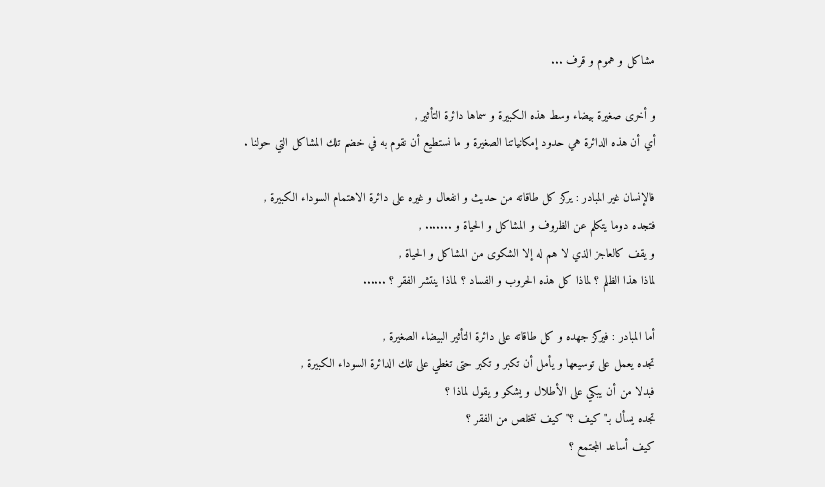مشاكل و هموم و قرف ...

و أخرى صغيرة بيضاء وسط هذه الكبيرة و سماها دائرة التأثير ,
أي أن هذه الدائرة هي حدود إمكانياتنا الصغيرة و ما نستطيع أن نقوم به في خضم تلك المشاكل التي حولنا .

فالإنسان غير المبادر : يركز كل طاقاته من حديث و انفعال و غيره على دائرة الاهتمام السوداء الكبيرة ,
فتجده دوما يتكلم عن الظروف و المشاكل و الحياة و ....... ,
و يقف كالعاجز الذي لا هم له إلا الشكوى من المشاكل و الحياة ,
لماذا هذا الظلم ؟ لماذا كل هذه الحروب و الفساد ؟ لماذا ينتشر الفقر ؟ ......

أما المبادر : فيركز جهده و كل طاقاته على دائرة التأثير البيضاء الصغيرة ,
تجده يعمل على توسيعها و يأمل أن تكبر و تكبر حتى تغطي على تلك الدائرة السوداء الكبيرة ,
فبدلا من أن يبكي على الأطلال و يشكو و يقول لماذا ؟
تجده يسأل بـ"كيف ؟" كيف نتخلص من الفقر ؟
كيف أساعد المجتمع ؟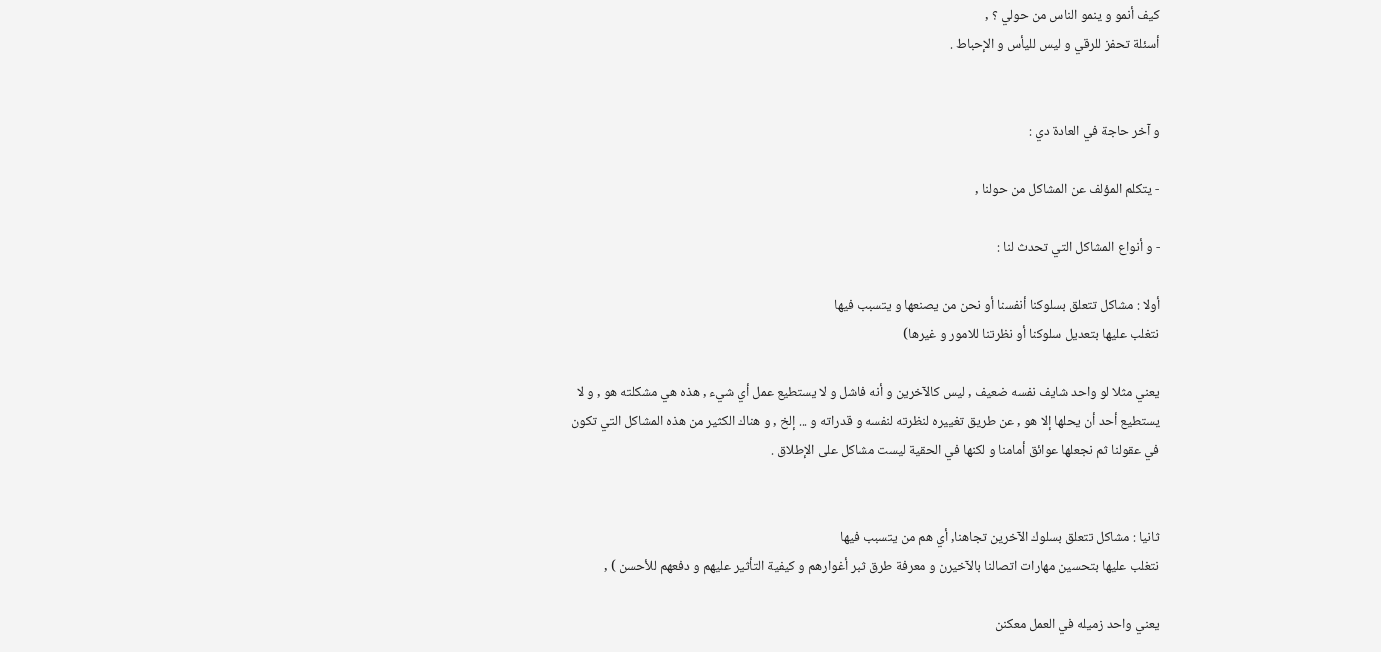كيف أنمو و ينمو الناس من حولي ؟ ,
أسئلة تحفز للرقي و ليس لليأس و الإحباط .


و آخر حاجة في العادة دي :

- يتكلم المؤلف عن المشاكل من حولنا ,

- و أنواع المشاكل التي تحدث لنا :

أولا : مشاكل تتعلق بسلوكنا أنفسنا أو نحن من يصنعها و يتسبب فيها
نتغلب عليها بتعديل سلوكنا أو نظرتنا للامور و غيرها)

يعني مثلا لو واحد شايف نفسه ضعيف , ليس كالآخرين و أنه فاشل و لا يستطيع عمل أي شيء , هذه هي مشكلته هو , و لا يستطيع أحد أن يحلها إلا هو , عن طريق تغييره لنظرته لنفسه و قدراته و ... إلخ , و هناك الكثير من هذه المشاكل التي تكون في عقولنا ثم نجعلها عوائق أمامنا و لكنها في الحقية ليست مشاكل على الإطلاق .


ثانيا : مشاكل تتعلق بسلوك الآخرين تجاهنا, أي هم من يتسبب فيها
نتغلب عليها بتحسين مهارات اتصالنا بالآخيرن و معرفة طرق ثبر أغوارهم و كيفية التأثير عليهم و دفعهم للأحسن ) ,

يعني واحد زميله في العمل معكنن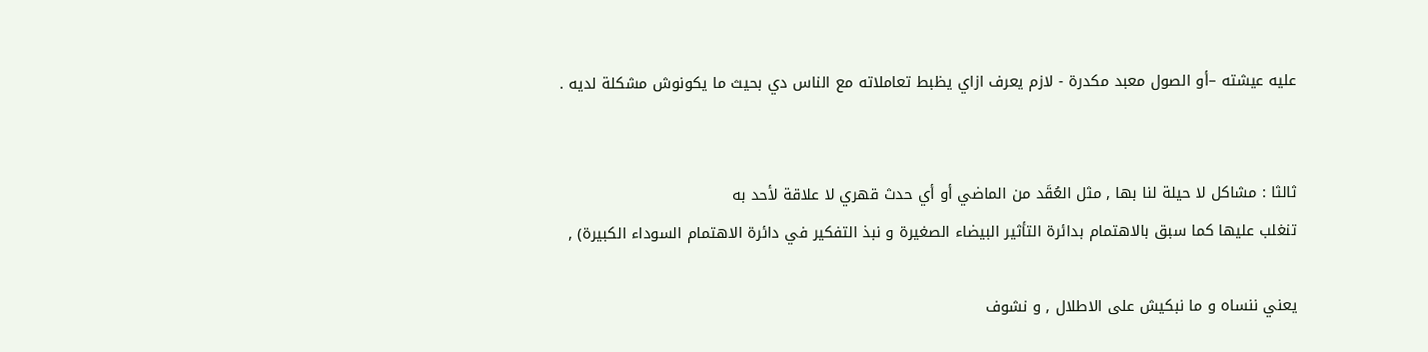عليه عيشته –أو الصول معبد مكدرة - لازم يعرف ازاي يظبط تعاملاته مع الناس دي بحيث ما يكونوش مشكلة لديه .


ثالثا : مشاكل لا حيلة لنا بها , مثل العُقَد من الماضي أو أي حدث قهري لا علاقة لأحد به
تنغلب عليها كما سبق بالاهتمام بدائرة التأثير البيضاء الصغيرة و نبذ التفكير في دائرة الاهتمام السوداء الكبيرة) ,

يعني ننساه و ما نبكيش على الاطلال , و نشوف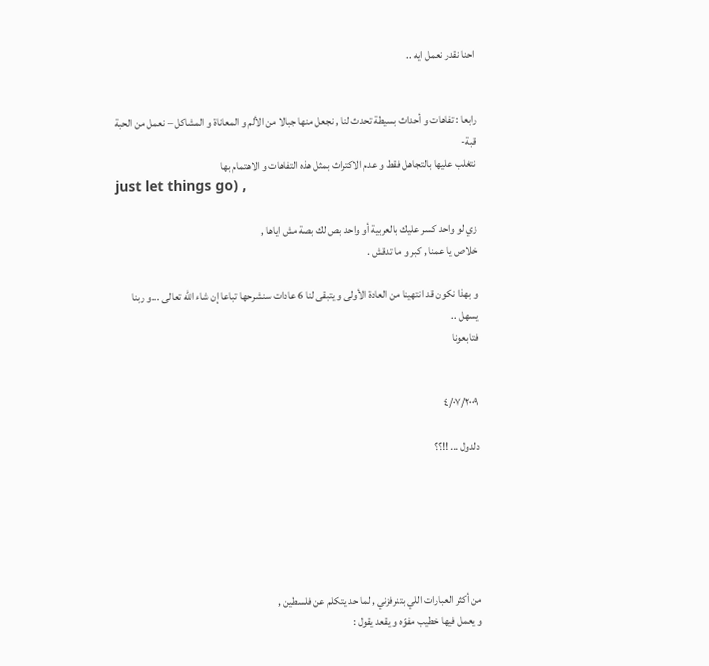احنا نقدر نعمل ايه ..


رابعا : تفاهات و أحداث بسيطة تحدث لنا , نجعل منها جبالا من الألم و المعاناة و المشاكل – نعمل من الحبة قبة-
نتغلب عليها بالتجاهل فقط و عدم الاكتراث بمثل هذه التفاهات و الاهتمام بها
just let things go) ,

زي لو واحد كسر عليك بالعربية أو واحد بص لك بصة مش اياها ,
خلاص يا عمنا , كبر و ما تدقش .

و بهذا نكون قد انتهينا من العادة الأولى و يتبقى لنا 6 عادات سنشرحها تباعا إن شاء الله تعالى ...و ربنا يسهل ..
فتابعونا


٤/٠٧/٢٠٠٩

دلدول ... !!؟؟






من أكثر العبارات اللي بتنرفزني , لما حد يتكلم عن فلسطين ,
و يعمل فيها خطيب مفوّه و يقعد يقول :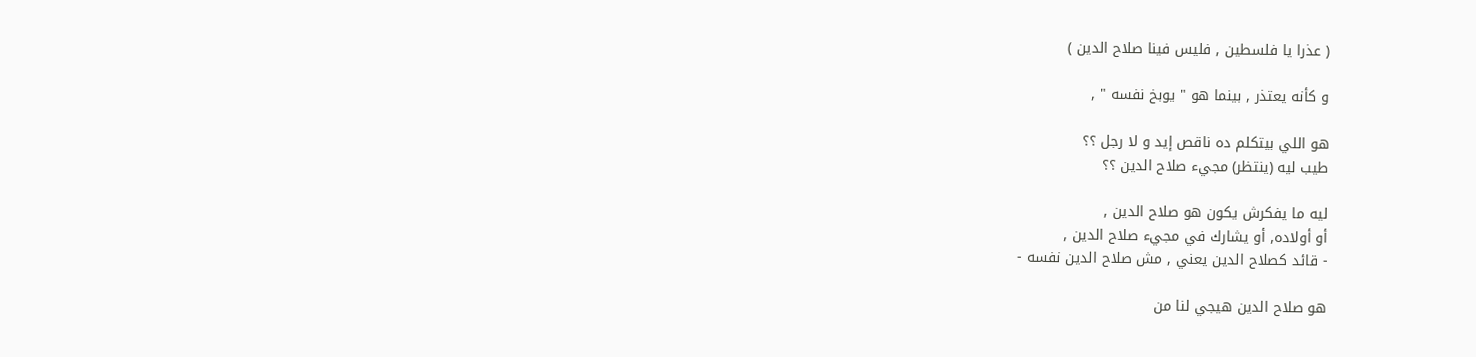( عذرا يا فلسطين , فليس فينا صلاح الدين )

و كأنه يعتذر , بينما هو " يوبخ نفسه " ,

هو اللي بيتكلم ده ناقص إيد و لا رجل ؟؟
طيب ليه (ينتظر) مجيء صلاح الدين ؟؟

ليه ما يفكرش يكون هو صلاح الدين ,
أو أولاده, أو يشارك في مجيء صلاح الدين ,
- قائد كصلاح الدين يعني , مش صلاح الدين نفسه -

هو صلاح الدين هيجي لنا من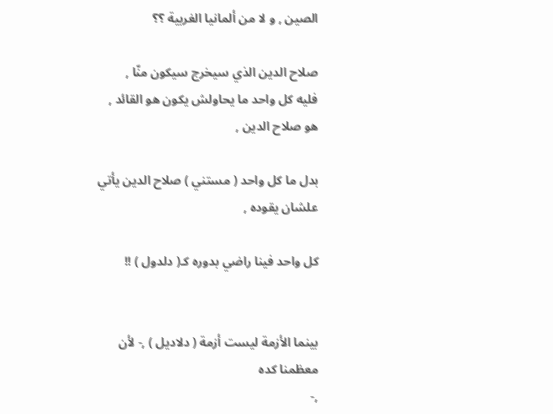الصين , و لا من ألمانيا الغربية ؟؟

صلاح الدين الذي سيخرج سيكون منّا ,
فليه كل واحد ما يحاولش يكون هو القائد ,
هو صلاح الدين ,

بدل ما كل واحد ( مستني ) صلاح الدين يأتي علشان يقوده ,

كل واحد فينا راضي بدوره كـ( دلدول ) !!


بينما الأزمة ليست أزمة ( دلاديل ) ,- لأن معظمنا كده
,-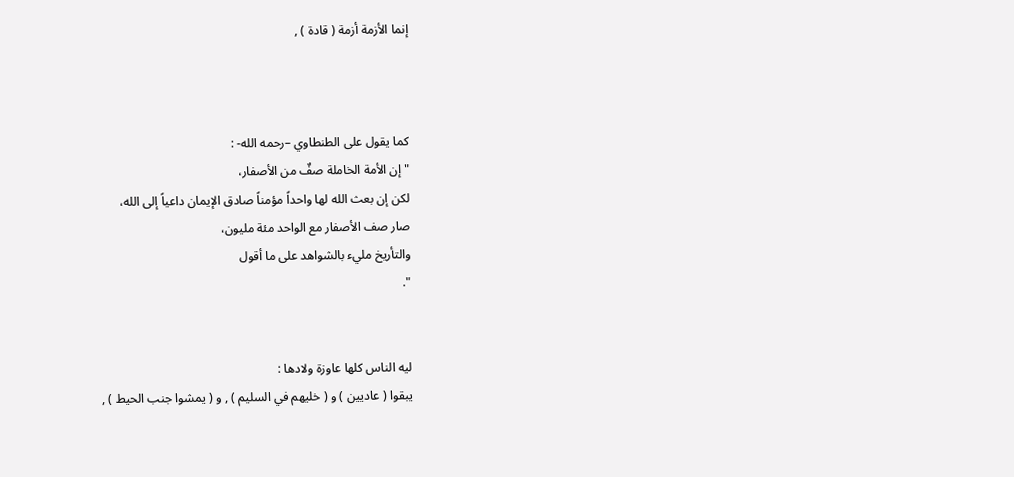إنما الأزمة أزمة ( قادة ) ,



كما يقول على الطنطاوي –رحمه الله- :
" إن الأمة الخاملة صفٌ من الأصفار،
لكن إن بعث الله لها واحداً مؤمناً صادق الإيمان داعياً إلى الله،
صار صف الأصفار مع الواحد مئة مليون،
والتأريخ مليء بالشواهد على ما أقول
".


ليه الناس كلها عاوزة ولادها :
يبقوا ( عاديين ) و ( خليهم في السليم ) , و ( يمشوا جنب الحيط ) ,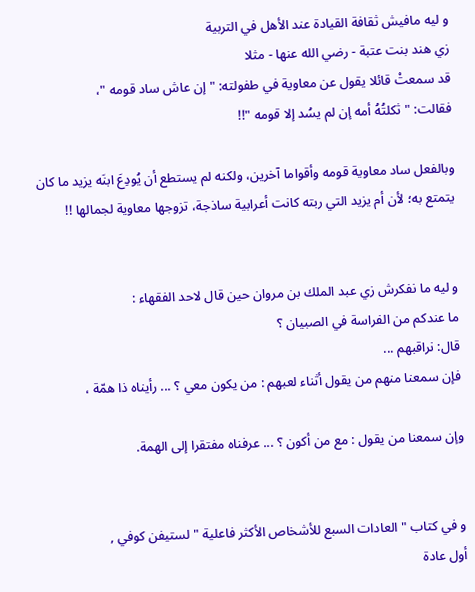و ليه مافيش ثقافة القيادة عند الأهل في التربية
زي هند بنت عتبة - رضي الله عنها - مثلا
قد سمعتْ قائلا يقول عن معاوية في طفولته: " إن عاش ساد قومه "،
فقالت: " ثكلتُهُ أمه إن لم يسُد إلا قومه "!!

وبالفعل ساد معاوية قومه وأقواما آخرين، ولكنه لم يستطع أن يُودِعَ ابنَه يزيد ما كان يتمتع به؛ لأن أم يزيد التي ربته كانت أعرابية ساذجة، تزوجها معاوية لجمالها !!


و ليه ما نفكرش زي عبد الملك بن مروان حين قال لاحد الفقهاء :
ما عندكم من الفراسة في الصبيان ؟
قال: نراقبهم ...
فإن سمعنا منهم من يقول أثناء لعبهم : من يكون معي ؟ ... رأيناه ذا همّة ،

وإن سمعنا من يقول : مع من أكون ؟ ... عرفناه مفتقرا إلى الهمة.


و في كتاب " العادات السبع للأشخاص الأكثر فاعلية " لستيفن كوفي ,
أول عادة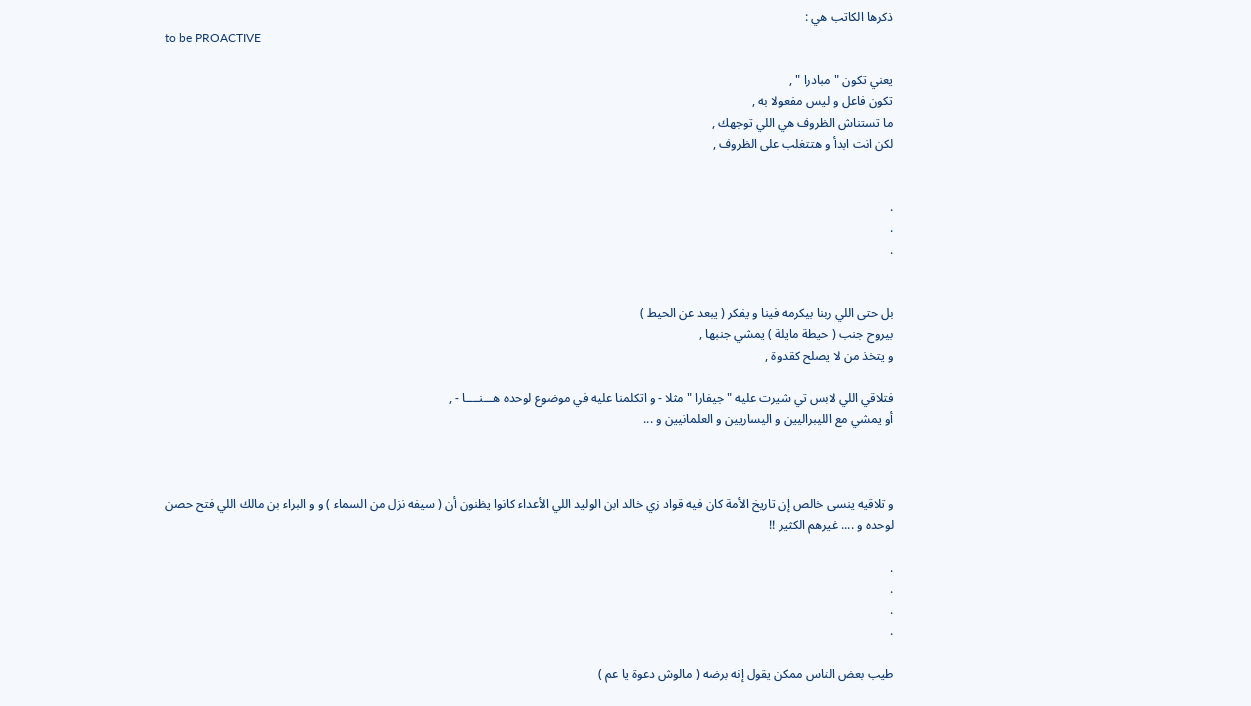ذكرها الكاتب هي :
to be PROACTIVE

يعني تكون " مبادرا " ,
تكون فاعل و ليس مفعولا به ,
ما تستناش الظروف هي اللي توجهك ,
لكن انت ابدأ و هتتغلب على الظروف ,


.
.
.


بل حتى اللي ربنا بيكرمه فينا و يفكر ( يبعد عن الحيط )
بيروح جنب ( حيطة مايلة ) يمشي جنبها ,
و يتخذ من لا يصلح كقدوة ,

فتلاقي اللي لابس تي شيرت عليه " جيفارا " مثلا - و اتكلمنا عليه في موضوع لوحده هـــنــــا - ,
أو يمشي مع الليبراليين و اليساريين و العلمانيين و ...



و تلاقيه ينسى خالص إن تاريخ الأمة كان فيه قواد زي خالد ابن الوليد اللي الأعداء كانوا يظنون أن ( سيفه نزل من السماء ) و و البراء بن مالك اللي فتح حصن لوحده و .... غيرهم الكثير !!

.
.
.
.

طيب بعض الناس ممكن يقول إنه برضه ( مالوش دعوة يا عم )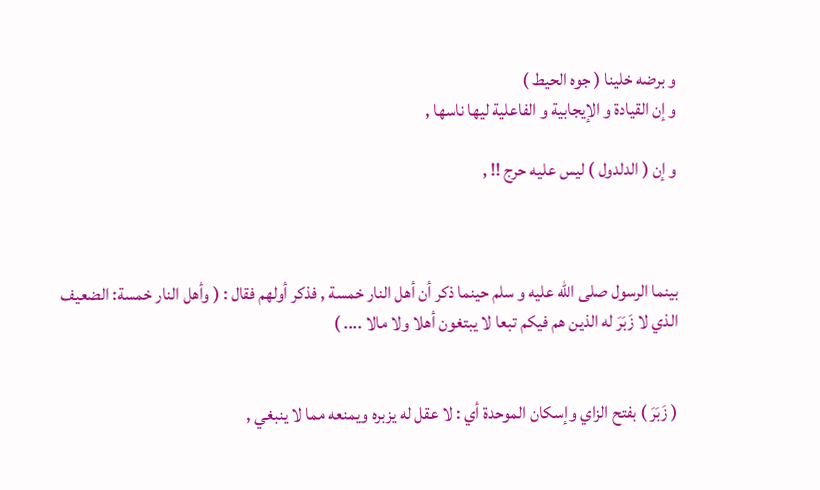و برضه خلينا ( جوه الحيط )
و إن القيادة و الإيجابية و الفاعلية ليها ناسها ,

و إن ( الدلدول ) ليس عليه حرج !! ,



بينما الرسول صلى الله عليه و سلم حينما ذكر أن أهل النار خمسة , فذكر أولهم فقال : ( وأهل النار خمسة: الضعيف الذي لا زَبَرَ له الذين هم فيكم تبعا لا يبتغون أهلا ولا مالا .... )


( زَبَرَ ) بفتح الزاي وإسكان الموحدة أي : لا عقل له يزبره ويمنعه مما لا ينبغي ,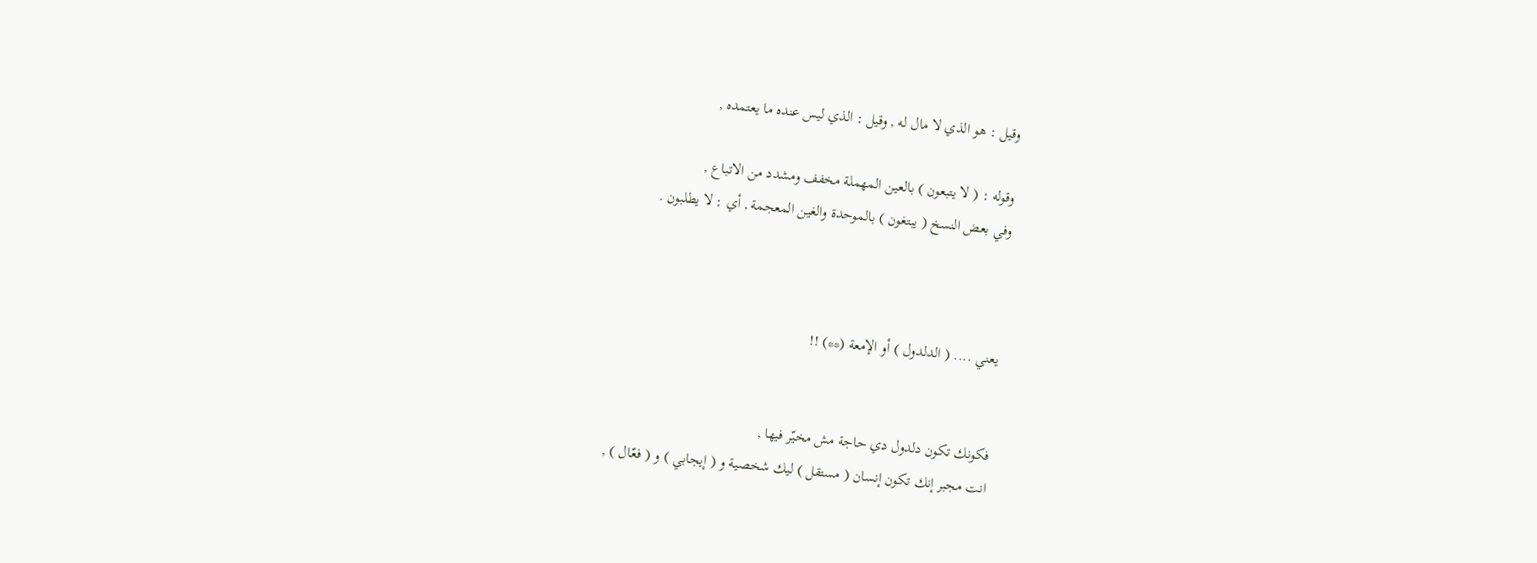وقيل : هو الذي لا مال له , وقيل : الذي ليس عنده ما يعتمده ,

وقوله : ( لا يتبعون ) بالعين المهملة مخفف ومشدد من الاتباع ,
وفي بعض النسخ ( يبتغون ) بالموحدة والغين المعجمة , أي : لا يطلبون .



يعني .... ( الدلدول ) أو الإمعة (**) !!


فكونك تكون دلدول دي حاجة مش مخيّر فيها ,
انت مجبر إنك تكون إنسان ( مستقل ) ليك شخصية و ( إيجابي ) و ( فعّال ) ,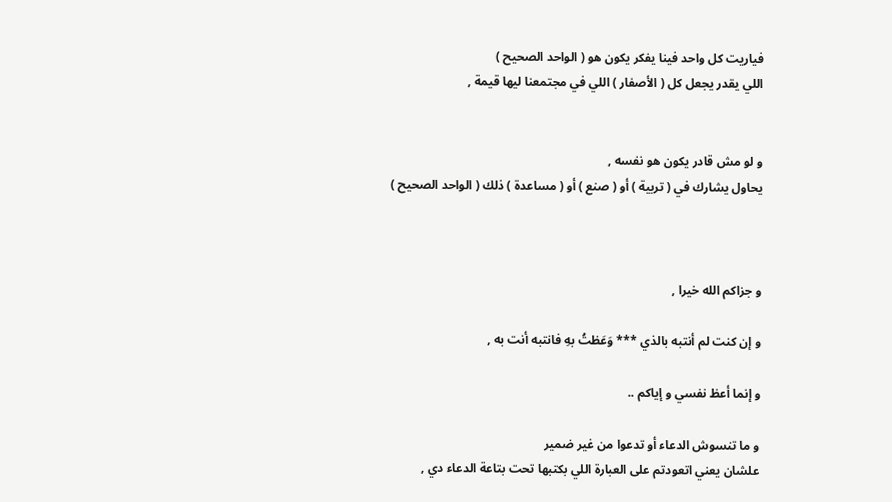فياريت كل واحد فينا يفكر يكون هو ( الواحد الصحيح )
اللي يقدر يجعل كل ( الأصفار ) اللي في مجتمعنا ليها قيمة ,


و لو مش قادر يكون هو نفسه ,
يحاول يشارك في ( تربية ) أو ( صنع ) أو ( مساعدة ) ذلك ( الواحد الصحيح )



و جزاكم الله خيرا ,

و إن كنت لم أنتبه بالذي *** وَعَظتُ بهِ فانتبه أنت به ,

و إنما أعظ نفسي و إياكم ..

و ما تنسوش الدعاء أو تدعوا من غير ضمير
علشان يعني اتعودتم على العبارة اللي بكتبها تحت بتاعة الدعاء دي ,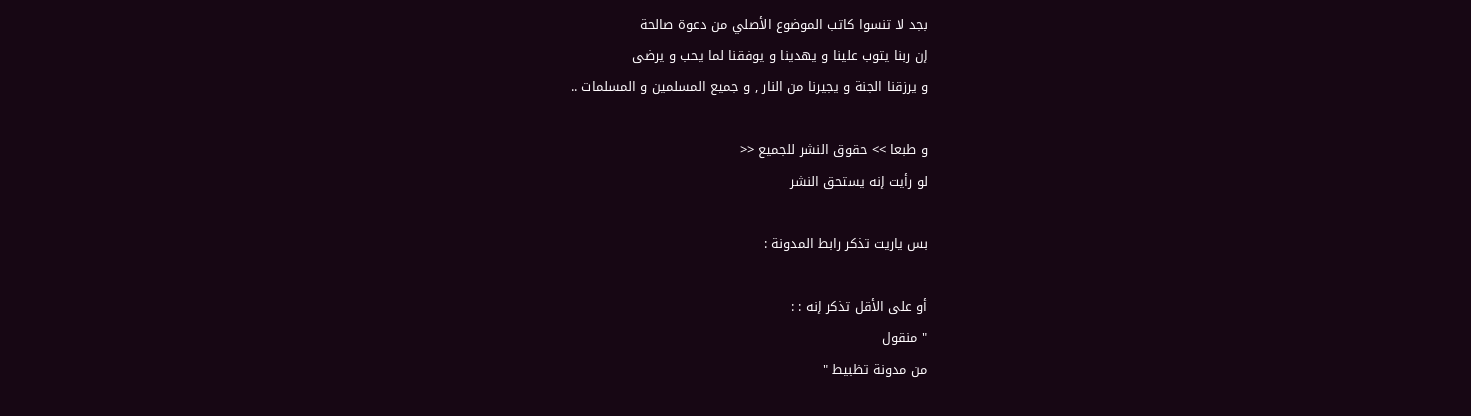بجد لا تنسوا كاتب الموضوع الأصلي من دعوة صالحة
إن ربنا يتوب علينا و يهدينا و يوفقنا لما يحب و يرضى
و يرزقنا الجنة و يجيرنا من النار , و جميع المسلمين و المسلمات ..

و طبعا >> حقوق النشر للجميع <<
لو رأيت إنه يستحق النشر

بس ياريت تذكر رابط المدونة :

أو على الأقل تذكر إنه : :
" منقول
من مدونة تظبيط "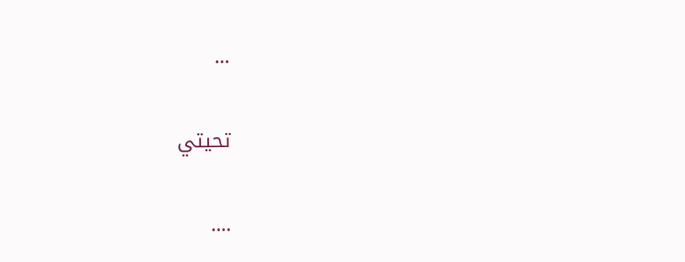...

تحيتي

....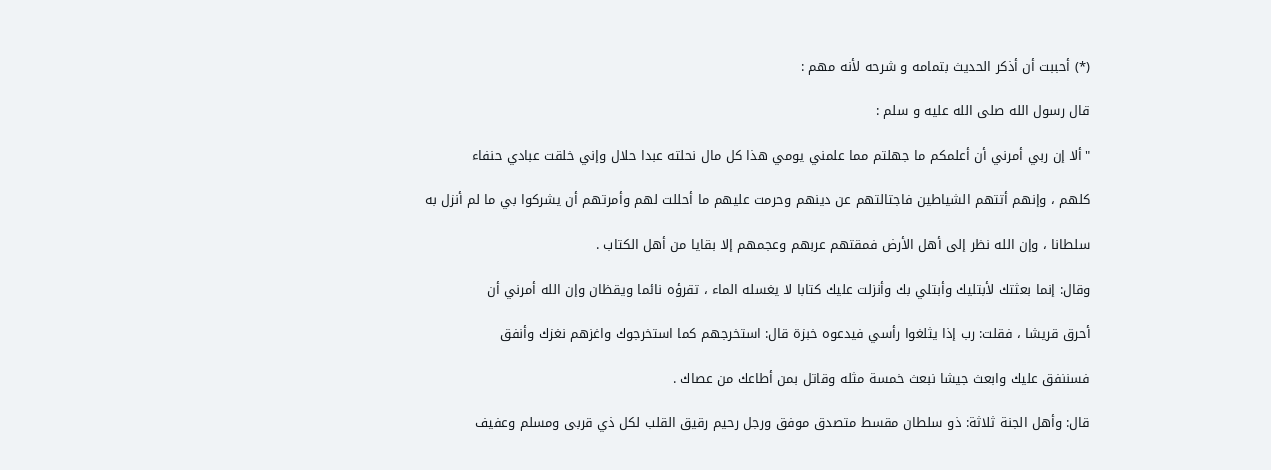(*) أحببت أن أذكر الحديث بتمامه و شرحه لأنه مهم :

قال رسول الله صلى الله عليه و سلم :

"ألا إن ربي أمرني أن أعلمكم ما جهلتم مما علمني يومي هذا كل مال نحلته عبدا حلال وإني خلقت عبادي حنفاء

كلهم ، وإنهم أتتهم الشياطين فاجتالتهم عن دينهم وحرمت عليهم ما أحللت لهم وأمرتهم أن يشركوا بي ما لم أنزل به

سلطانا ، وإن الله نظر إلى أهل الأرض فمقتهم عربهم وعجمهم إلا بقايا من أهل الكتاب .

وقال: إنما بعثتك لأبتليك وأبتلي بك وأنزلت عليك كتابا لا يغسله الماء ، تقرؤه نائما ويقظان وإن الله أمرني أن

أحرق قريشا ، فقلت: رب إذا يثلغوا رأسي فيدعوه خبزة قال: استخرجهم كما استخرجوك واغزهم نغزك وأنفق

فسننفق عليك وابعث جيشا نبعث خمسة مثله وقاتل بمن أطاعك من عصاك .

قال: وأهل الجنة ثلاثة: ذو سلطان مقسط متصدق موفق ورجل رحيم رقيق القلب لكل ذي قربى ومسلم وعفيف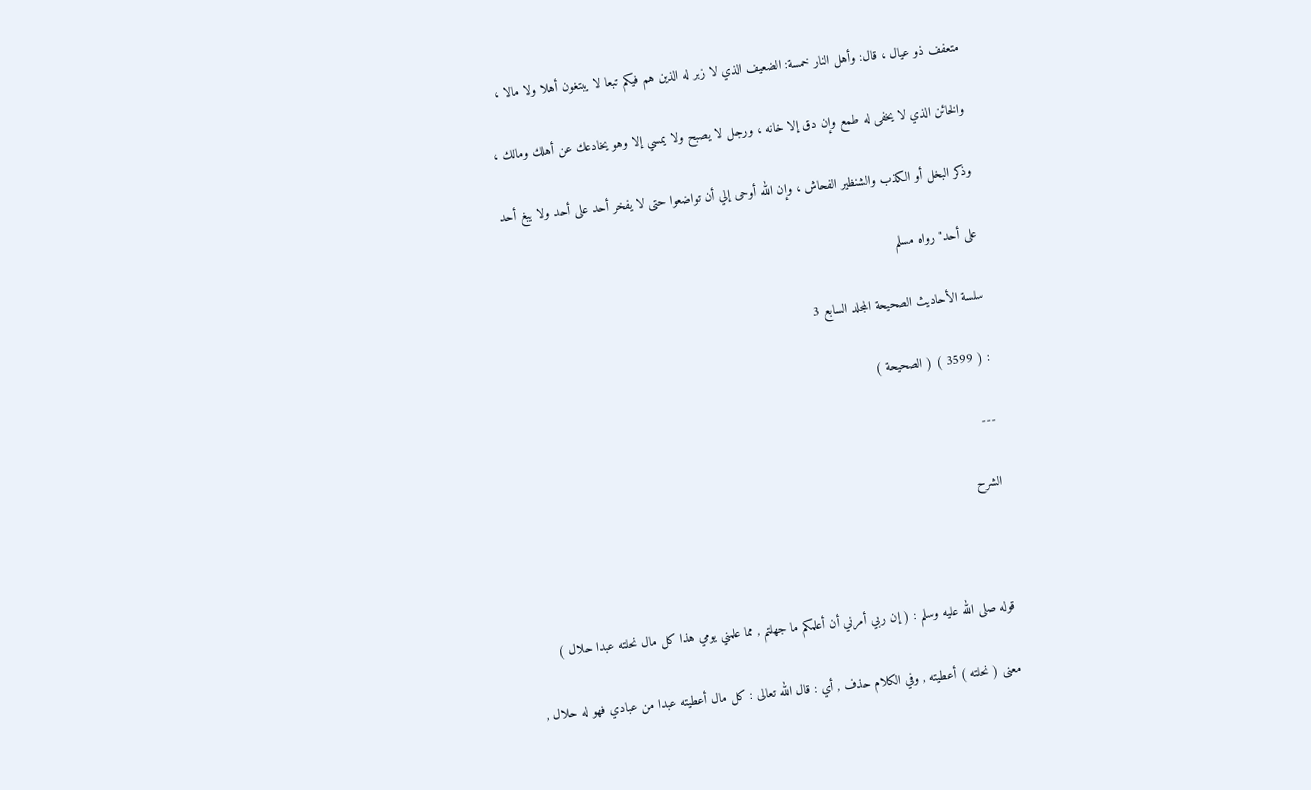متعفف ذو عيال ، قال: وأهل النار خمسة: الضعيف الذي لا زبر له الذين هم فيكم تبعا لا يبتغون أهلا ولا مالا ،

والخائن الذي لا يخفى له طمع وإن دق إلا خانه ، ورجل لا يصبح ولا يمسي إلا وهو يخادعك عن أهلك ومالك ،

وذكر البخل أو الكذب والشنظير الفحاش ، وإن الله أوحى إلي أن تواضعوا حتى لا يفخر أحد على أحد ولا يبغ أحد

على أحد" رواه مسلم

سلسة الأحاديث الصحيحة المجلد السابع 3

: ( 3599 ) ( الصحيحة )

---

الشرح



قوله صلى الله عليه وسلم : ( إن ربي أمرني أن أعلمكم ما جهلتم , مما علمني يومي هذا كل مال نحلته عبدا حلال )

معنى ( نحلته ) أعطيته , وفي الكلام حذف , أي : قال الله تعالى : كل مال أعطيته عبدا من عبادي فهو له حلال ,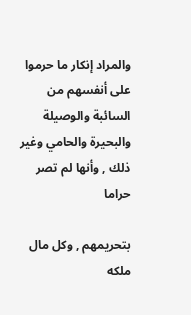والمراد إنكار ما حرموا على أنفسهم من السائبة والوصيلة والبحيرة والحامي وغير ذلك , وأنها لم تصر حراما

بتحريمهم , وكل مال ملكه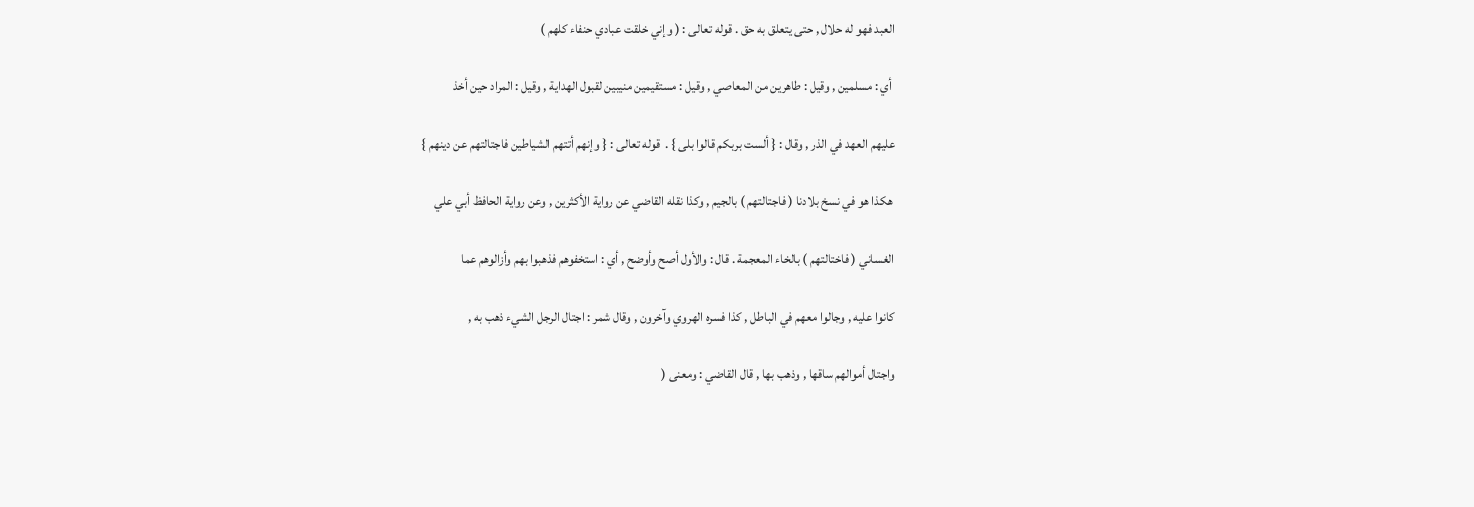العبد فهو له حلال , حتى يتعلق به حق . قوله تعالى : ( وإني خلقت عبادي حنفاء كلهم )

 أي : مسلمين , وقيل : طاهرين من المعاصي , وقيل : مستقيمين منيبين لقبول الهداية , وقيل : المراد حين أخذ

عليهم العهد في الذر , وقال : { ألست بربكم قالوا بلى } .  قوله تعالى : { وإنهم أتتهم الشياطين فاجتالتهم عن دينهم }

 هكذا هو في نسخ بلادنا ( فاجتالتهم ) بالجيم , وكذا نقله القاضي عن رواية الأكثرين , وعن رواية الحافظ أبي علي

الغساني ( فاختالتهم ) بالخاء المعجمة . قال : والأول أصح وأوضح , أي : استخفوهم فذهبوا بهم وأزالوهم عما

كانوا عليه , وجالوا معهم في الباطل , كذا فسره الهروي وآخرون , وقال شمر : اجتال الرجل الشيء ذهب به ,

واجتال أموالهم ساقها , وذهب بها , قال القاضي : ومعنى (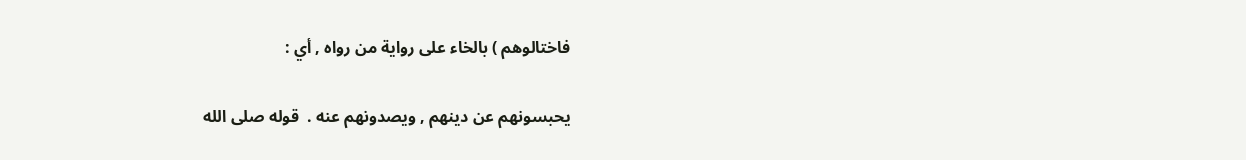فاختالوهم ) بالخاء على رواية من رواه , أي :

يحبسونهم عن دينهم , ويصدونهم عنه .  قوله صلى الله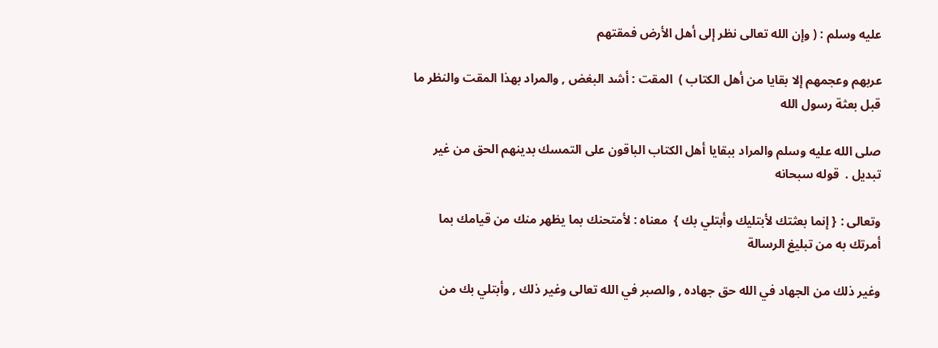عليه وسلم : ( وإن الله تعالى نظر إلى أهل الأرض فمقتهم

عربهم وعجمهم إلا بقايا من أهل الكتاب )  المقت : أشد البغض , والمراد بهذا المقت والنظر ما قبل بعثة رسول الله

صلى الله عليه وسلم والمراد ببقايا أهل الكتاب الباقون على التمسك بدينهم الحق من غير تبديل .  قوله سبحانه

وتعالى : { إنما بعثتك لأبتليك وأبتلي بك }  معناه : لأمتحنك بما يظهر منك من قيامك بما أمرتك به من تبليغ الرسالة

وغير ذلك من الجهاد في الله حق جهاده , والصبر في الله تعالى وغير ذلك , وأبتلي بك من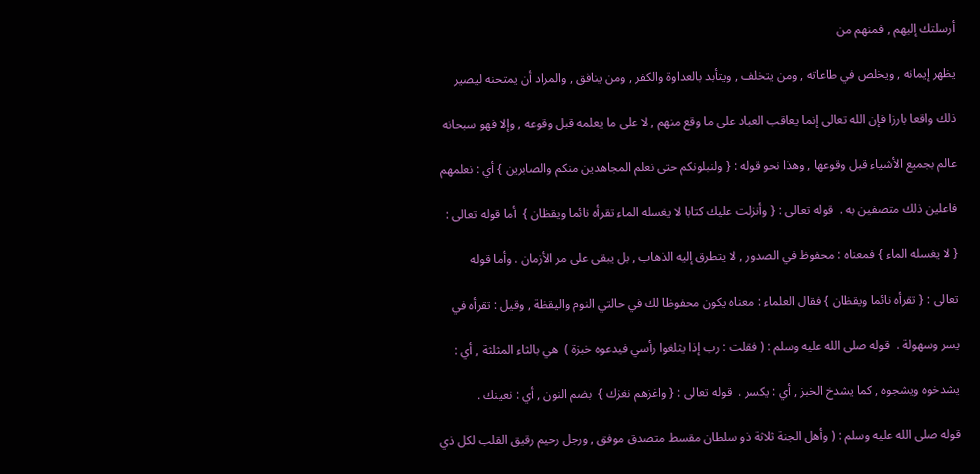أرسلتك إليهم , فمنهم من

يظهر إيمانه , ويخلص في طاعاته , ومن يتخلف , ويتأبد بالعداوة والكفر , ومن ينافق , والمراد أن يمتحنه ليصير

ذلك واقعا بارزا فإن الله تعالى إنما يعاقب العباد على ما وقع منهم , لا على ما يعلمه قبل وقوعه , وإلا فهو سبحانه

عالم بجميع الأشياء قبل وقوعها , وهذا نحو قوله : { ولنبلونكم حتى نعلم المجاهدين منكم والصابرين } أي : نعلمهم

فاعلين ذلك متصفين به .  قوله تعالى : { وأنزلت عليك كتابا لا يغسله الماء تقرأه نائما ويقظان }  أما قوله تعالى :

{ لا يغسله الماء } فمعناه : محفوظ في الصدور , لا يتطرق إليه الذهاب , بل يبقى على مر الأزمان . وأما قوله

تعالى : { تقرأه نائما ويقظان } فقال العلماء : معناه يكون محفوظا لك في حالتي النوم واليقظة , وقيل : تقرأه في

يسر وسهولة .  قوله صلى الله عليه وسلم : ( فقلت : رب إذا يثلغوا رأسي فيدعوه خبزة )  هي بالثاء المثلثة , أي :

يشدخوه ويشجوه , كما يشدخ الخبز , أي : يكسر .  قوله تعالى : { واغزهم نغزك }  بضم النون , أي : نعينك .

قوله صلى الله عليه وسلم : ( وأهل الجنة ثلاثة ذو سلطان مقسط متصدق موفق , ورجل رحيم رقيق القلب لكل ذي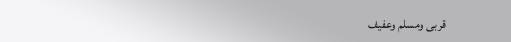قربى ومسلم وعفيف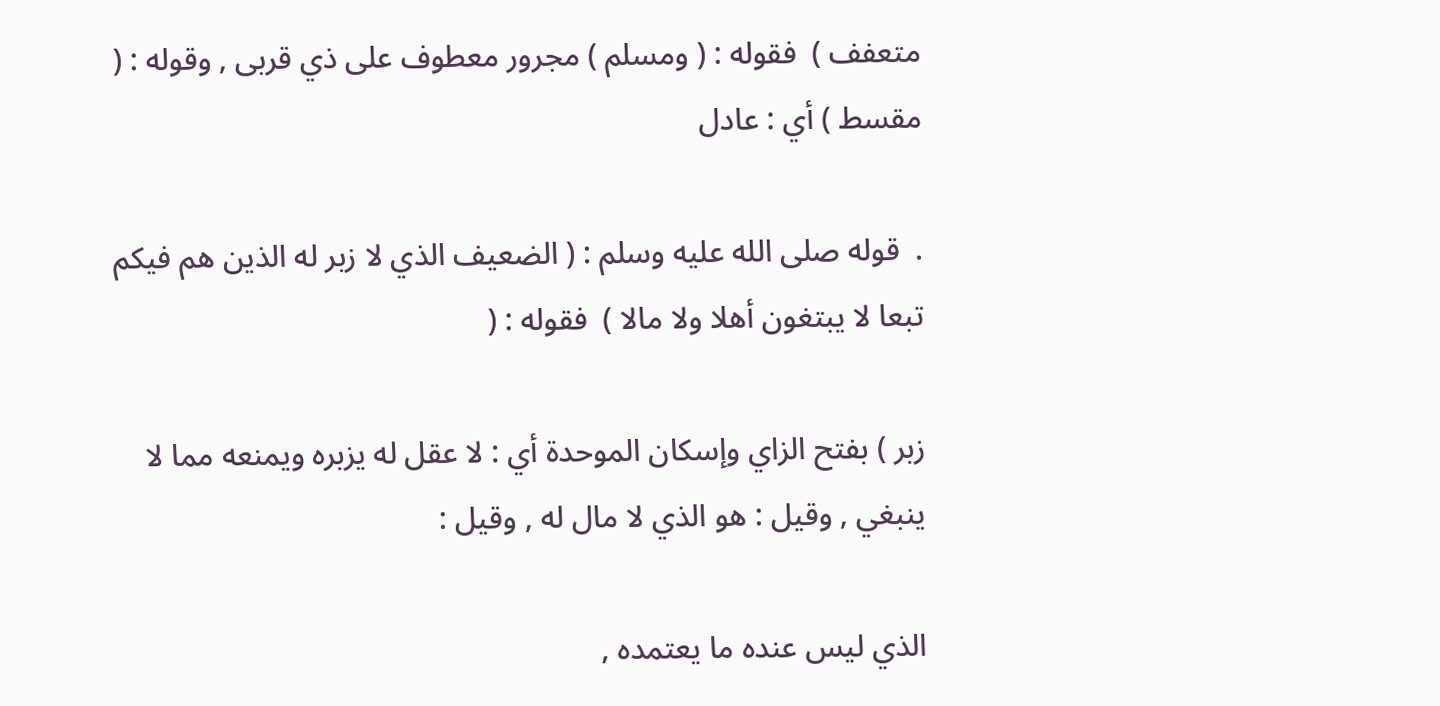متعفف )  فقوله : ( ومسلم ) مجرور معطوف على ذي قربى , وقوله : ( مقسط ) أي : عادل

.  قوله صلى الله عليه وسلم : ( الضعيف الذي لا زبر له الذين هم فيكم تبعا لا يبتغون أهلا ولا مالا )  فقوله : (

زبر ) بفتح الزاي وإسكان الموحدة أي : لا عقل له يزبره ويمنعه مما لا ينبغي , وقيل : هو الذي لا مال له , وقيل :

الذي ليس عنده ما يعتمده ,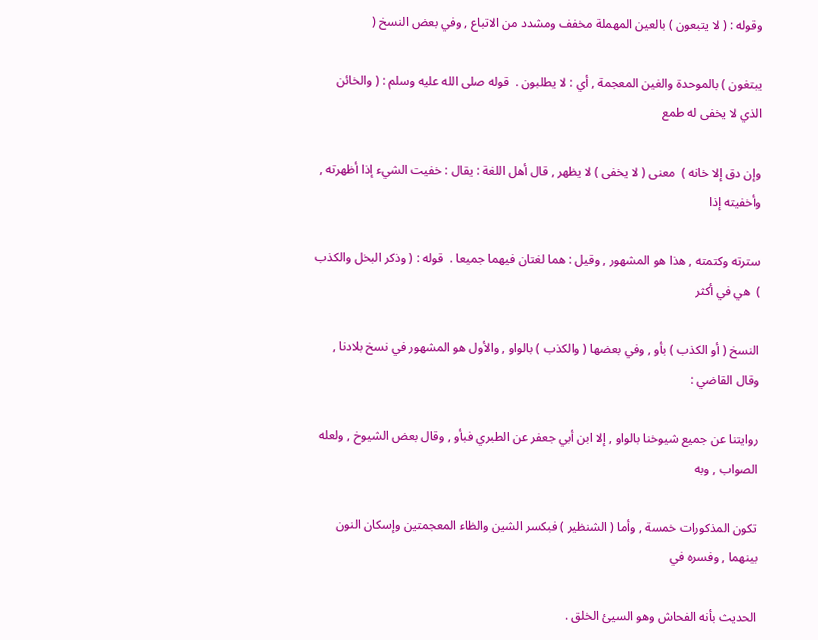وقوله : ( لا يتبعون ) بالعين المهملة مخفف ومشدد من الاتباع , وفي بعض النسخ (

يبتغون ) بالموحدة والغين المعجمة , أي : لا يطلبون .  قوله صلى الله عليه وسلم : ( والخائن الذي لا يخفى له طمع

وإن دق إلا خانه )  معنى ( لا يخفى ) لا يظهر , قال أهل اللغة : يقال : خفيت الشيء إذا أظهرته , وأخفيته إذا

سترته وكتمته , هذا هو المشهور , وقيل : هما لغتان فيهما جميعا .  قوله : ( وذكر البخل والكذب )  هي في أكثر

النسخ ( أو الكذب ) بأو , وفي بعضها ( والكذب ) بالواو , والأول هو المشهور في نسخ بلادنا , وقال القاضي :

روايتنا عن جميع شيوخنا بالواو , إلا ابن أبي جعفر عن الطبري فبأو , وقال بعض الشيوخ , ولعله الصواب , وبه

تكون المذكورات خمسة , وأما ( الشنظير ) فبكسر الشين والظاء المعجمتين وإسكان النون بينهما , وفسره في

الحديث بأنه الفحاش وهو السيئ الخلق .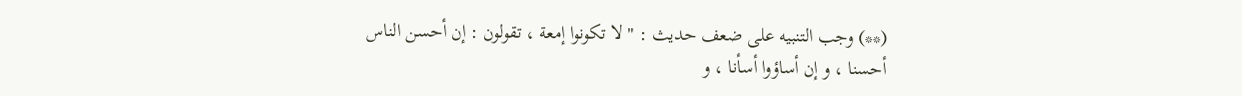(**) وجب التنبيه على ضعف حديث : " لا تكونوا إمعة ، تقولون : إن أحسن الناس أحسنا ، و إن أساؤوا أسأنا ، و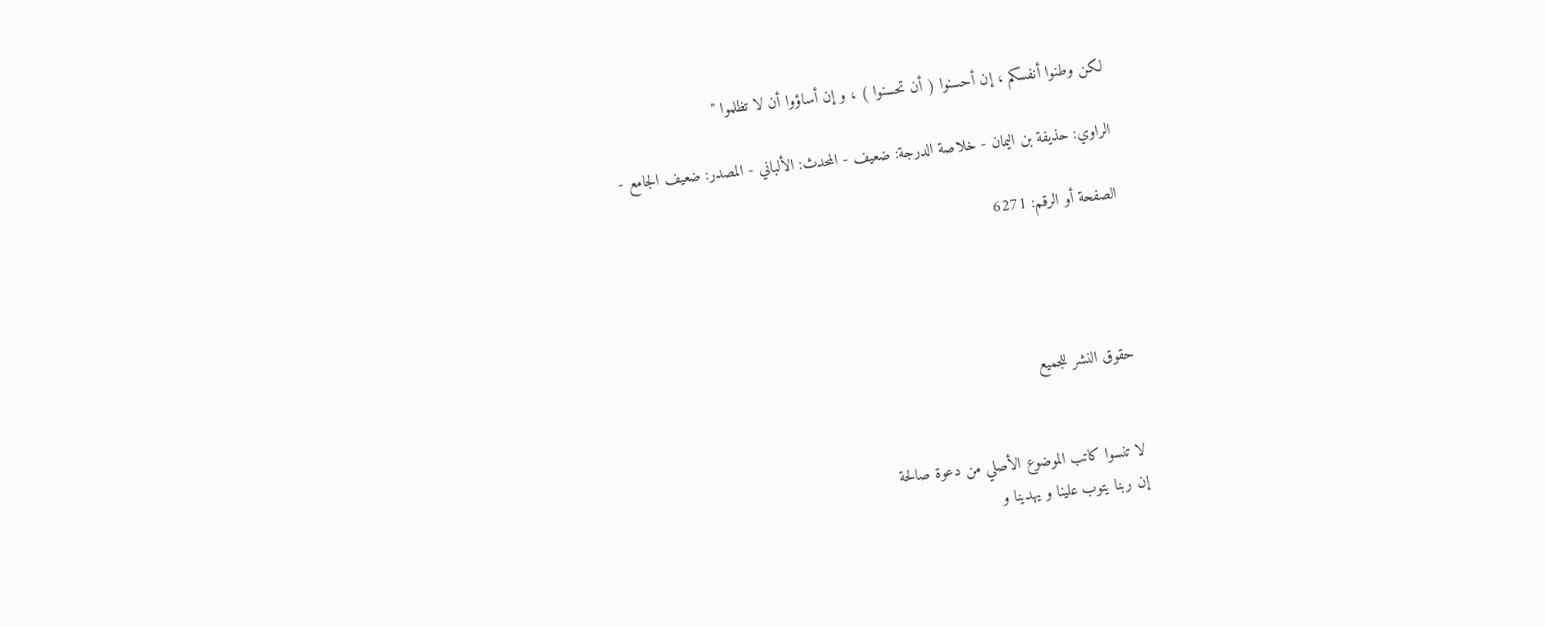لكن وطنوا أنفسكم ، إن أحسنوا ( أن تحسنوا ) ، و إن أساؤوا أن لا تظلموا "

الراوي: حذيفة بن اليمان - خلاصة الدرجة: ضعيف - المحدث: الألباني - المصدر: ضعيف الجامع -

الصفحة أو الرقم: 6271




حقوق النشر للجميع


لا تنسوا كاتب الموضوع الأصلي من دعوة صالحة
إن ربنا يتوب علينا و يهدينا و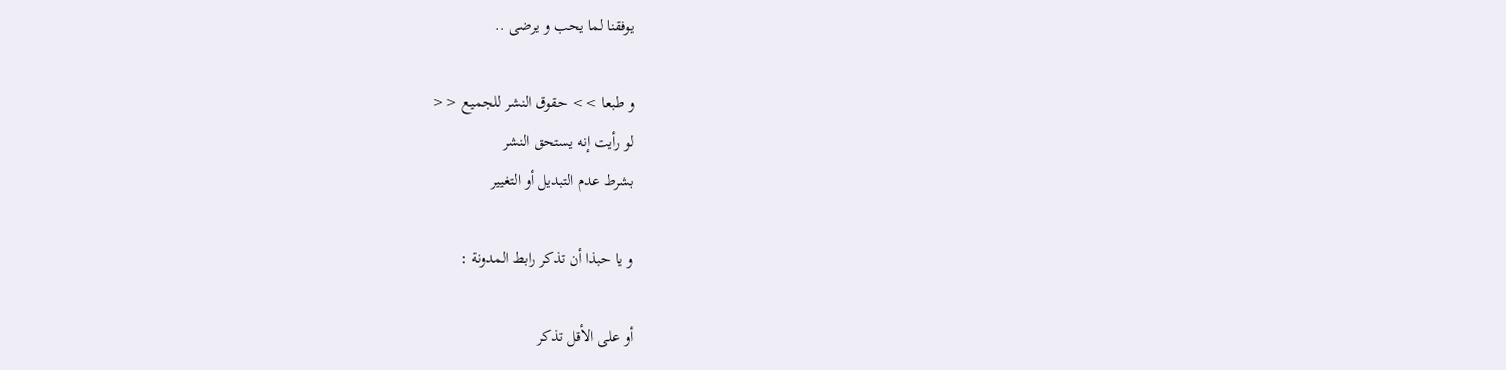يوفقنا لما يحب و يرضى ..

و طبعا >> حقوق النشر للجميع <<
لو رأيت إنه يستحق النشر
بشرط عدم التبديل أو التغيير

و يا حبذا أن تذكر رابط المدونة :

أو على الأقل تذكر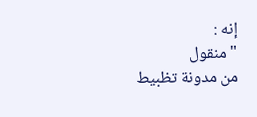إنه :
" منقول
من مدونة تظبيط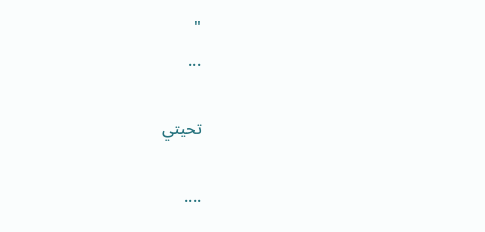"
...

تحيتي

....